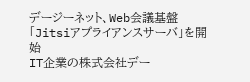デージーネット、Web会議基盤「Jitsiアプライアンスサーバ」を開始
IT企業の株式会社デー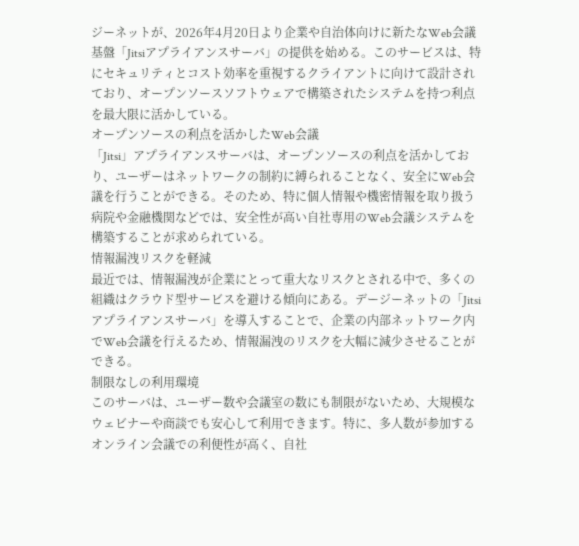ジーネットが、2026年4月20日より企業や自治体向けに新たなWeb会議基盤「Jitsiアプライアンスサーバ」の提供を始める。このサービスは、特にセキュリティとコスト効率を重視するクライアントに向けて設計されており、オープンソースソフトウェアで構築されたシステムを持つ利点を最大限に活かしている。
オープンソースの利点を活かしたWeb会議
「Jitsi」アプライアンスサーバは、オープンソースの利点を活かしており、ユーザーはネットワークの制約に縛られることなく、安全にWeb会議を行うことができる。そのため、特に個人情報や機密情報を取り扱う病院や金融機関などでは、安全性が高い自社専用のWeb会議システムを構築することが求められている。
情報漏洩リスクを軽減
最近では、情報漏洩が企業にとって重大なリスクとされる中で、多くの組織はクラウド型サービスを避ける傾向にある。デージーネットの「Jitsiアプライアンスサーバ」を導入することで、企業の内部ネットワーク内でWeb会議を行えるため、情報漏洩のリスクを大幅に減少させることができる。
制限なしの利用環境
このサーバは、ユーザー数や会議室の数にも制限がないため、大規模なウェビナーや商談でも安心して利用できます。特に、多人数が参加するオンライン会議での利便性が高く、自社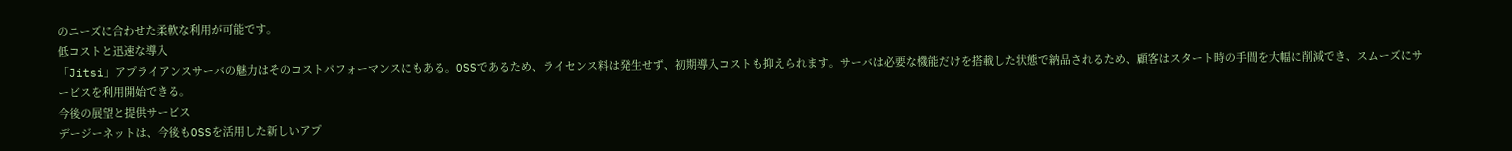のニーズに合わせた柔軟な利用が可能です。
低コストと迅速な導入
「Jitsi」アプライアンスサーバの魅力はそのコストパフォーマンスにもある。OSSであるため、ライセンス料は発生せず、初期導入コストも抑えられます。サーバは必要な機能だけを搭載した状態で納品されるため、顧客はスタート時の手間を大幅に削減でき、スムーズにサービスを利用開始できる。
今後の展望と提供サービス
デージーネットは、今後もOSSを活用した新しいアプ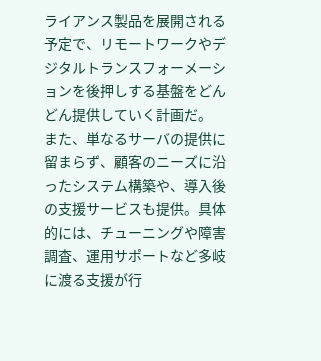ライアンス製品を展開される予定で、リモートワークやデジタルトランスフォーメーションを後押しする基盤をどんどん提供していく計画だ。
また、単なるサーバの提供に留まらず、顧客のニーズに沿ったシステム構築や、導入後の支援サービスも提供。具体的には、チューニングや障害調査、運用サポートなど多岐に渡る支援が行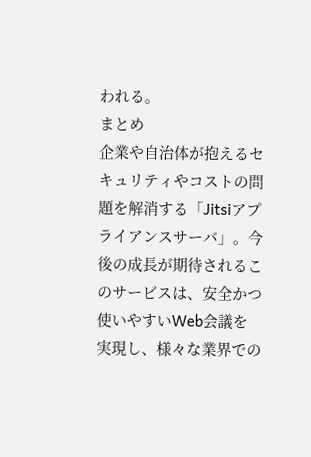われる。
まとめ
企業や自治体が抱えるセキュリティやコストの問題を解消する「Jitsiアプライアンスサーバ」。今後の成長が期待されるこのサービスは、安全かつ使いやすいWeb会議を実現し、様々な業界での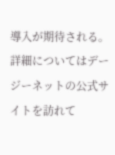導入が期待される。詳細についてはデージーネットの公式サイトを訪れて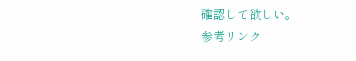確認して欲しい。
参考リンク